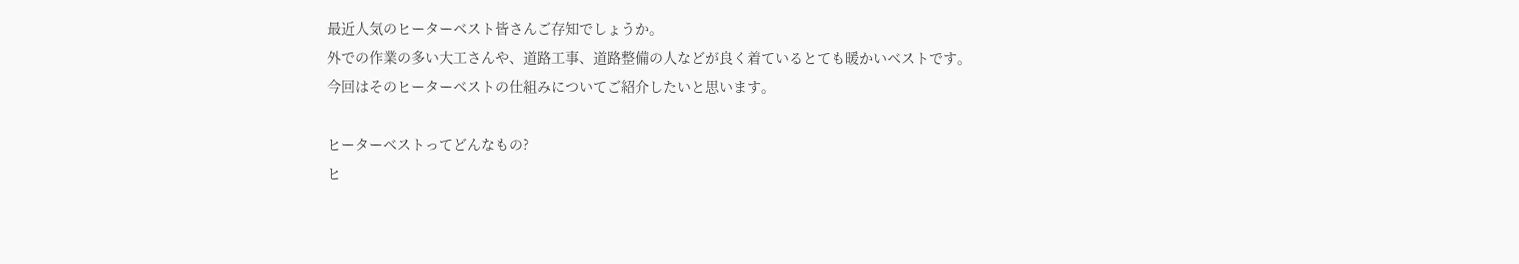最近人気のヒーターベスト皆さんご存知でしょうか。
外での作業の多い大工さんや、道路工事、道路整備の人などが良く着ているとても暖かいベストです。
今回はそのヒーターベストの仕組みについてご紹介したいと思います。

ヒーターベストってどんなもの?
ヒ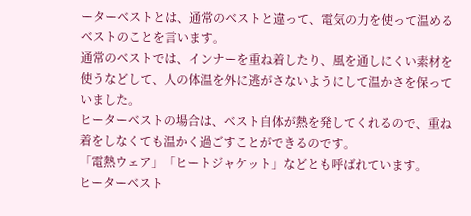ーターベストとは、通常のベストと違って、電気の力を使って温めるベストのことを言います。
通常のベストでは、インナーを重ね着したり、風を通しにくい素材を使うなどして、人の体温を外に逃がさないようにして温かさを保っていました。
ヒーターベストの場合は、ベスト自体が熱を発してくれるので、重ね着をしなくても温かく過ごすことができるのです。
「電熱ウェア」「ヒートジャケット」などとも呼ばれています。
ヒーターベスト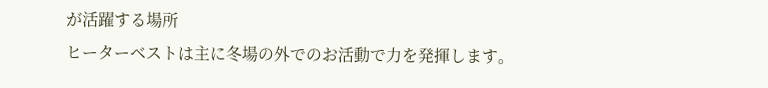が活躍する場所
ヒーターベストは主に冬場の外でのお活動で力を発揮します。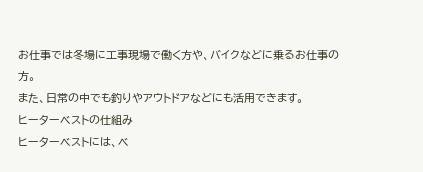お仕事では冬場に工事現場で働く方や、バイクなどに乗るお仕事の方。
また、日常の中でも釣りやアウトドアなどにも活用できます。
ヒーターベストの仕組み
ヒーターベストには、ベ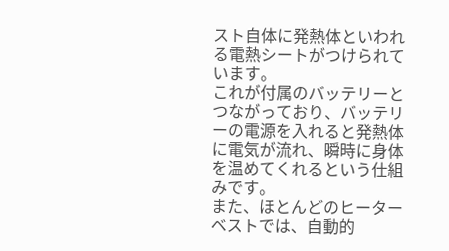スト自体に発熱体といわれる電熱シートがつけられています。
これが付属のバッテリーとつながっており、バッテリーの電源を入れると発熱体に電気が流れ、瞬時に身体を温めてくれるという仕組みです。
また、ほとんどのヒーターベストでは、自動的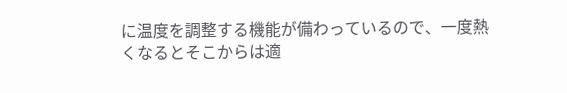に温度を調整する機能が備わっているので、一度熱くなるとそこからは適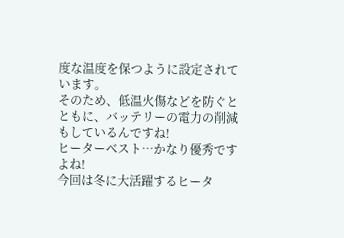度な温度を保つように設定されています。
そのため、低温火傷などを防ぐとともに、バッテリーの電力の削減もしているんですね!
ヒーターベスト…かなり優秀ですよね!
今回は冬に大活躍するヒータ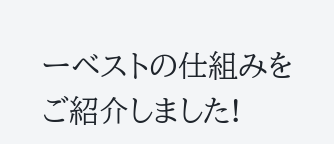ーベストの仕組みをご紹介しました!